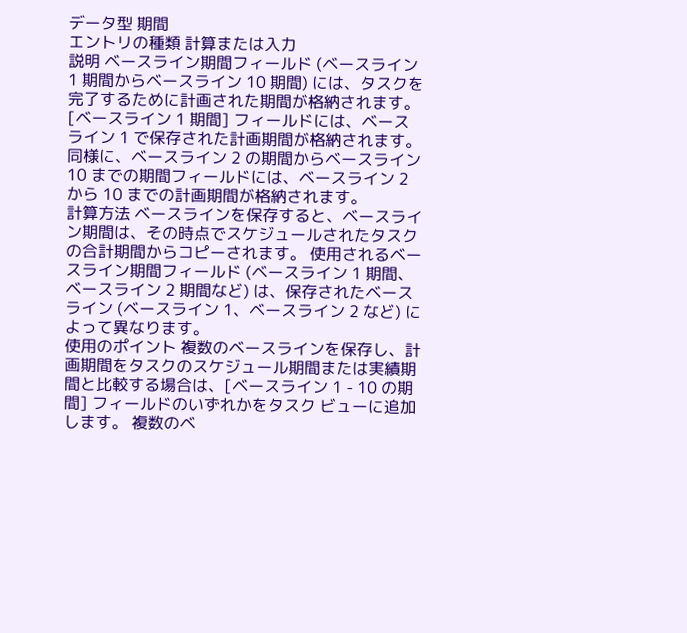データ型 期間
エントリの種類 計算または入力
説明 ベースライン期間フィールド (ベースライン 1 期間からベースライン 10 期間) には、タスクを完了するために計画された期間が格納されます。 [ベースライン 1 期間] フィールドには、ベースライン 1 で保存された計画期間が格納されます。 同様に、ベースライン 2 の期間からベースライン 10 までの期間フィールドには、ベースライン 2 から 10 までの計画期間が格納されます。
計算方法 ベースラインを保存すると、ベースライン期間は、その時点でスケジュールされたタスクの合計期間からコピーされます。 使用されるベースライン期間フィールド (ベースライン 1 期間、ベースライン 2 期間など) は、保存されたベースライン (ベースライン 1、ベースライン 2 など) によって異なります。
使用のポイント 複数のベースラインを保存し、計画期間をタスクのスケジュール期間または実績期間と比較する場合は、[ベースライン 1 - 10 の期間] フィールドのいずれかをタスク ビューに追加します。 複数のベ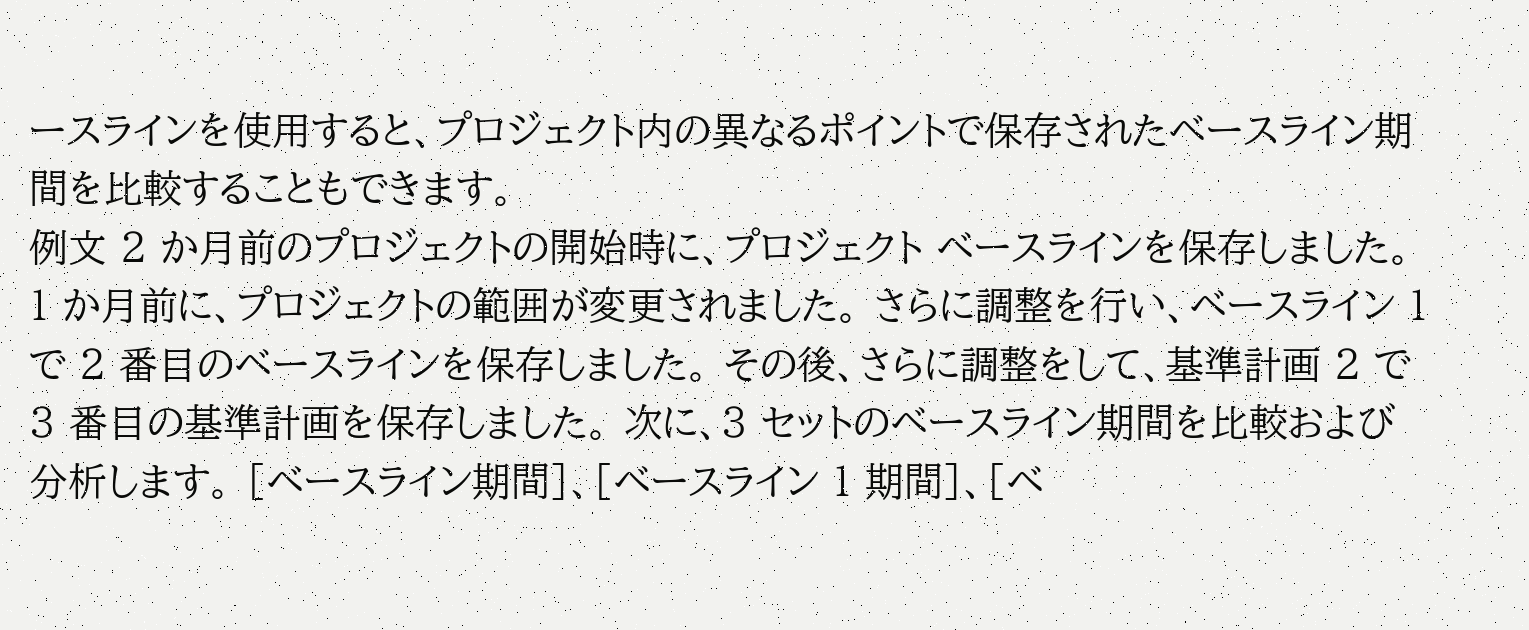ースラインを使用すると、プロジェクト内の異なるポイントで保存されたベースライン期間を比較することもできます。
例文 2 か月前のプロジェクトの開始時に、プロジェクト ベースラインを保存しました。 1 か月前に、プロジェクトの範囲が変更されました。 さらに調整を行い、ベースライン 1 で 2 番目のベースラインを保存しました。 その後、さらに調整をして、基準計画 2 で 3 番目の基準計画を保存しました。 次に、3 セットのベースライン期間を比較および分析します。 [ベースライン期間]、[ベースライン 1 期間]、[ベ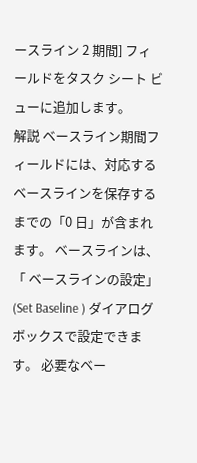ースライン 2 期間] フィールドをタスク シート ビューに追加します。
解説 ベースライン期間フィールドには、対応するベースラインを保存するまでの「0 日」が含まれます。 ベースラインは、「 ベースラインの設定」(Set Baseline ) ダイアログボックスで設定できます。 必要なベー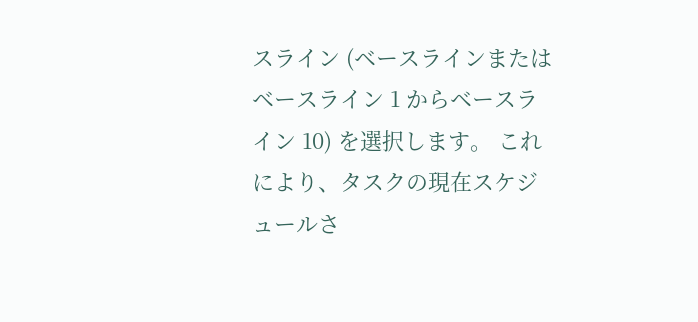スライン (ベースラインまたはベースライン 1 からベースライン 10) を選択します。 これにより、タスクの現在スケジュールさ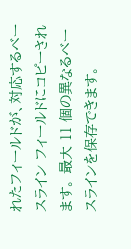れたフィールドが、対応するベースライン フィールドにコピーされます。 最大 11 個の異なるベースラインを保存できます。